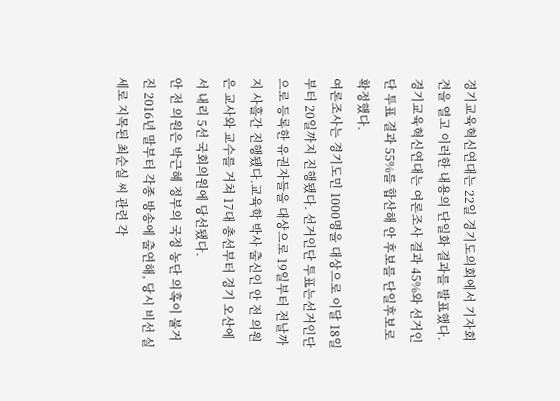경기교육혁신연대는 22일 경기도의회에서 기자회견을 열고 이러한 내용의 단일화 결과를 발표했다.
경기교육혁신연대는 여론조사 결과 45%와 선거인단 투표 결과 55%를 합산해 안 후보를 단일후보로 확정했다.
여론조사는 경기도민 1000명을 대상으로 이달 18일부터 20일까지 진행됐다. 선거인단 투표는선거인단으로 등록한 유권자들을 대상으로 19일부터 전날까지 사흘간 진행됐다.교육학 박사 출신인 안 전 의원은 교사와 교수를 거쳐 17대 총선부터 경기 오산에서 내리 5선 국회의원에 당선됐다.
안 전 의원은 박근혜 정부의 국정 농단 의혹이 불거진 2016년 말부터 각종 방송에 출연해, 당시 비선 실세로 지목된 최순실 씨 관련 각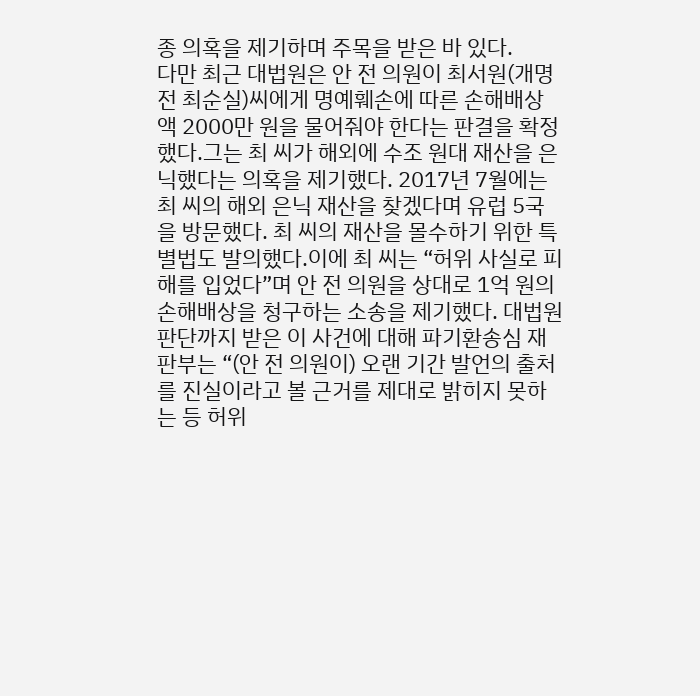종 의혹을 제기하며 주목을 받은 바 있다.
다만 최근 대법원은 안 전 의원이 최서원(개명 전 최순실)씨에게 명예훼손에 따른 손해배상액 2000만 원을 물어줘야 한다는 판결을 확정했다.그는 최 씨가 해외에 수조 원대 재산을 은닉했다는 의혹을 제기했다. 2017년 7월에는 최 씨의 해외 은닉 재산을 찾겠다며 유럽 5국을 방문했다. 최 씨의 재산을 몰수하기 위한 특별법도 발의했다.이에 최 씨는 “허위 사실로 피해를 입었다”며 안 전 의원을 상대로 1억 원의 손해배상을 청구하는 소송을 제기했다. 대법원 판단까지 받은 이 사건에 대해 파기환송심 재판부는 “(안 전 의원이) 오랜 기간 발언의 출처를 진실이라고 볼 근거를 제대로 밝히지 못하는 등 허위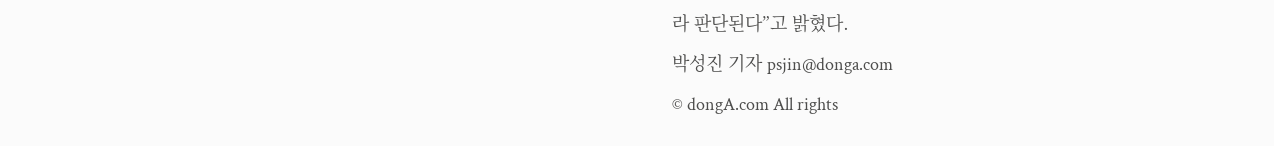라 판단된다”고 밝혔다.
박성진 기자 psjin@donga.com
© dongA.com All rights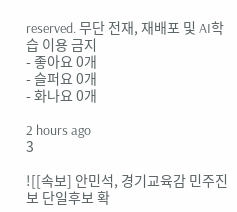reserved. 무단 전재, 재배포 및 AI학습 이용 금지
- 좋아요 0개
- 슬퍼요 0개
- 화나요 0개

2 hours ago
3

![[속보] 안민석, 경기교육감 민주진보 단일후보 확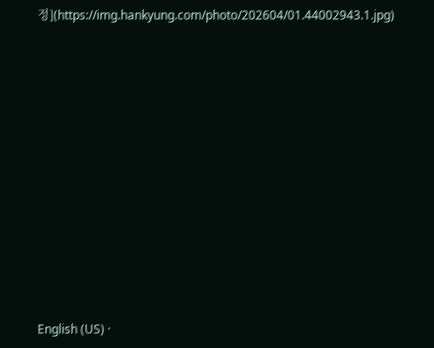정](https://img.hankyung.com/photo/202604/01.44002943.1.jpg)












English (US) ·